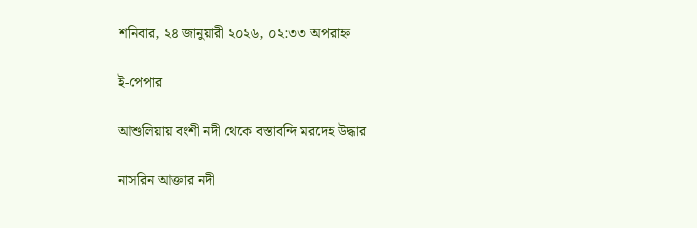শনিবার, ২৪ জানুয়ারী ২০২৬, ০২:৩৩ অপরাহ্ন

ই-পেপার

আশুলিয়ায় বংশী নদী থেকে বস্তাবন্দি মরদেহ উদ্ধার

নাসরিন আক্তার নদী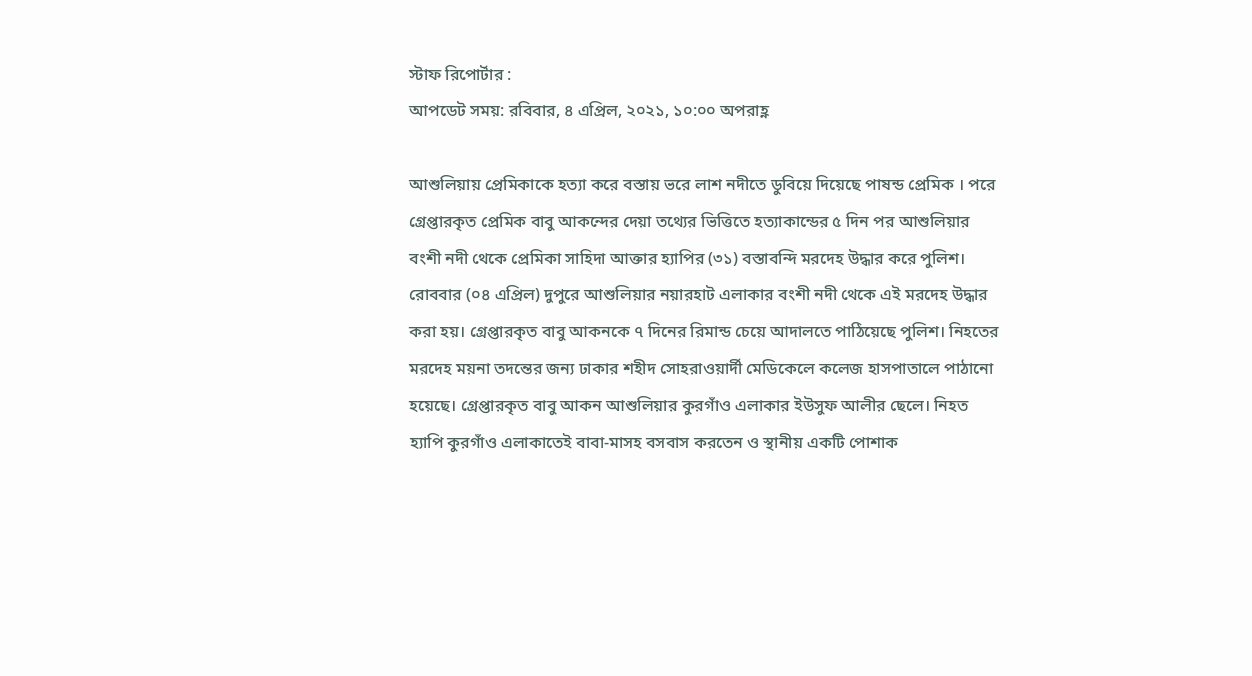স্টাফ রিপোর্টার :
আপডেট সময়: রবিবার, ৪ এপ্রিল, ২০২১, ১০:০০ অপরাহ্ণ

আশুলিয়ায় প্রেমিকাকে হত্যা করে বস্তায় ভরে লাশ নদীতে ডুবিয়ে দিয়েছে পাষন্ড প্রেমিক । পরে গ্রেপ্তারকৃত প্রেমিক বাবু আকন্দের দেয়া তথ্যের ভিত্তিতে হত্যাকান্ডের ৫ দিন পর আশুলিয়ার বংশী নদী থেকে প্রেমিকা সাহিদা আক্তার হ্যাপির (৩১) বস্তাবন্দি মরদেহ উদ্ধার করে পুলিশ। রোববার (০৪ এপ্রিল) দুপুরে আশুলিয়ার নয়ারহাট এলাকার বংশী নদী থেকে এই মরদেহ উদ্ধার করা হয়। গ্রেপ্তারকৃত বাবু আকনকে ৭ দিনের রিমান্ড চেয়ে আদালতে পাঠিয়েছে পুলিশ। নিহতের মরদেহ ময়না তদন্তের জন্য ঢাকার শহীদ সোহরাওয়ার্দী মেডিকেলে কলেজ হাসপাতালে পাঠানো হয়েছে। গ্রেপ্তারকৃত বাবু আকন আশুলিয়ার কুরগাঁও এলাকার ইউসুফ আলীর ছেলে। নিহত হ্যাপি কুরগাঁও এলাকাতেই বাবা-মাসহ বসবাস করতেন ও স্থানীয় একটি পোশাক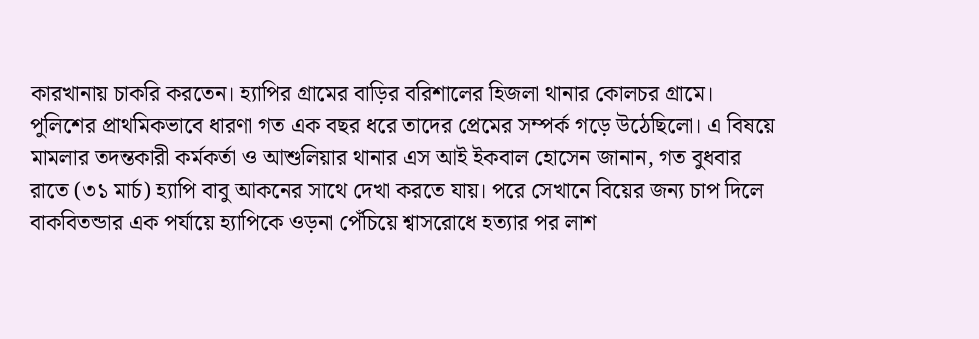কারখানায় চাকরি করতেন। হ্যাপির গ্রামের বাড়ির বরিশালের হিজলা থানার কোলচর গ্রামে। পুলিশের প্রাথমিকভাবে ধারণা গত এক বছর ধরে তাদের প্রেমের সম্পর্ক গড়ে উঠেছিলো। এ বিষয়ে মামলার তদন্তকারী কর্মকর্তা ও আশুলিয়ার থানার এস আই ইকবাল হোসেন জানান, গত বুধবার রাতে (৩১ মার্চ) হ্যাপি বাবু আকনের সাথে দেখা করতে যায়। পরে সেখানে বিয়ের জন্য চাপ দিলে বাকবিতন্ডার এক পর্যায়ে হ্যাপিকে ওড়না পেঁচিয়ে শ্বাসরোধে হত্যার পর লাশ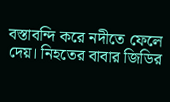বস্তাবন্দি করে নদীতে ফেলে দেয়। নিহতের বাবার জিডির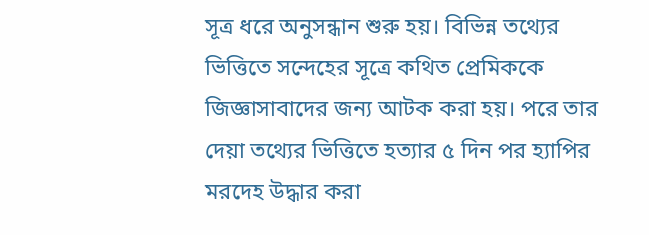সূত্র ধরে অনুসন্ধান শুরু হয়। বিভিন্ন তথ্যের ভিত্তিতে সন্দেহের সূত্রে কথিত প্রেমিককে জিজ্ঞাসাবাদের জন্য আটক করা হয়। পরে তার দেয়া তথ্যের ভিত্তিতে হত্যার ৫ দিন পর হ্যাপির মরদেহ উদ্ধার করা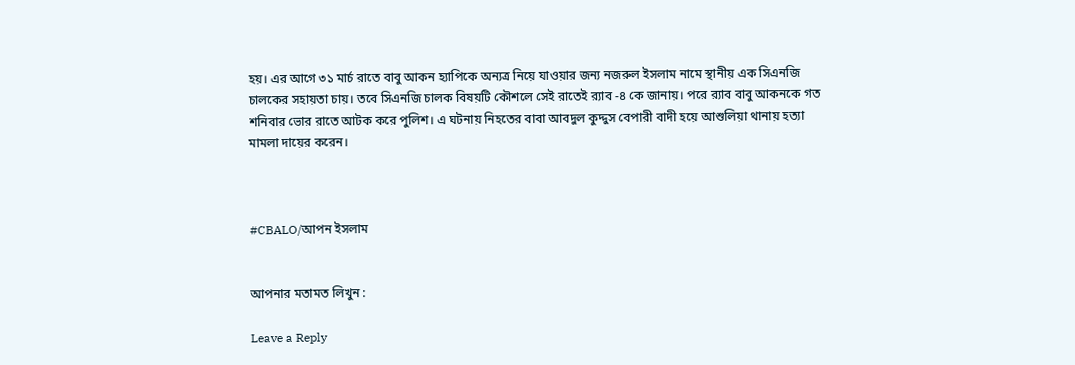হয়। এর আগে ৩১ মার্চ রাতে বাবু আকন হ্যাপিকে অন্যত্র নিয়ে যাওয়ার জন্য নজরুল ইসলাম নামে স্থানীয় এক সিএনজি চালকের সহায়তা চায়। তবে সিএনজি চালক বিষয়টি কৌশলে সেই রাতেই র‌্যাব -৪ কে জানায়। পরে র‌্যাব বাবু আকনকে গত শনিবার ভোর রাতে আটক করে পুলিশ। এ ঘটনায় নিহতের বাবা আবদুল কুদ্দুস বেপারী বাদী হয়ে আশুলিয়া থানায় হত্যা মামলা দায়ের করেন।



#CBALO/আপন ইসলাম


আপনার মতামত লিখুন :

Leave a Reply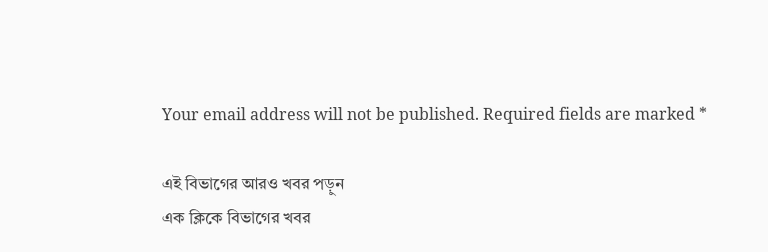Your email address will not be published. Required fields are marked *

এই বিভাগের আরও খবর পড়ুন
এক ক্লিকে বিভাগের খবর